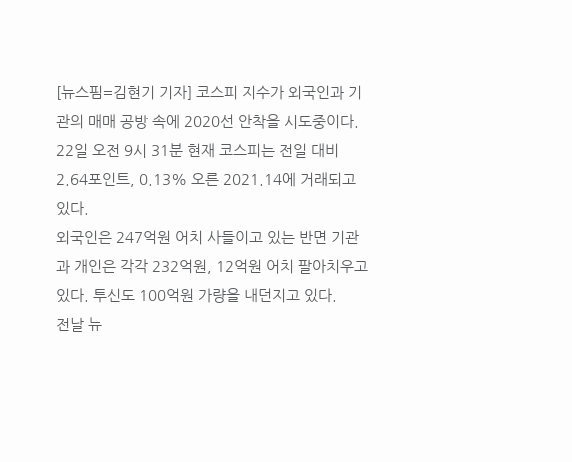[뉴스핌=김현기 기자] 코스피 지수가 외국인과 기관의 매매 공방 속에 2020선 안착을 시도중이다.
22일 오전 9시 31분 현재 코스피는 전일 대비 2.64포인트, 0.13% 오른 2021.14에 거래되고 있다.
외국인은 247억원 어치 사들이고 있는 반면 기관과 개인은 각각 232억원, 12억원 어치 팔아치우고 있다. 투신도 100억원 가량을 내던지고 있다.
전날 뉴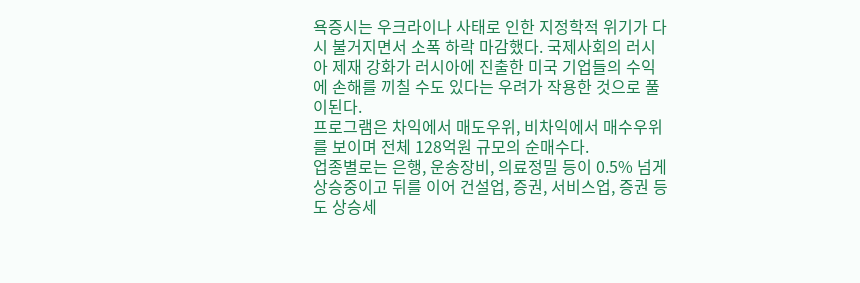욕증시는 우크라이나 사태로 인한 지정학적 위기가 다시 불거지면서 소폭 하락 마감했다. 국제사회의 러시아 제재 강화가 러시아에 진출한 미국 기업들의 수익에 손해를 끼칠 수도 있다는 우려가 작용한 것으로 풀이된다.
프로그램은 차익에서 매도우위, 비차익에서 매수우위를 보이며 전체 128억원 규모의 순매수다.
업종별로는 은행, 운송장비, 의료정밀 등이 0.5% 넘게 상승중이고 뒤를 이어 건설업, 증권, 서비스업, 증권 등도 상승세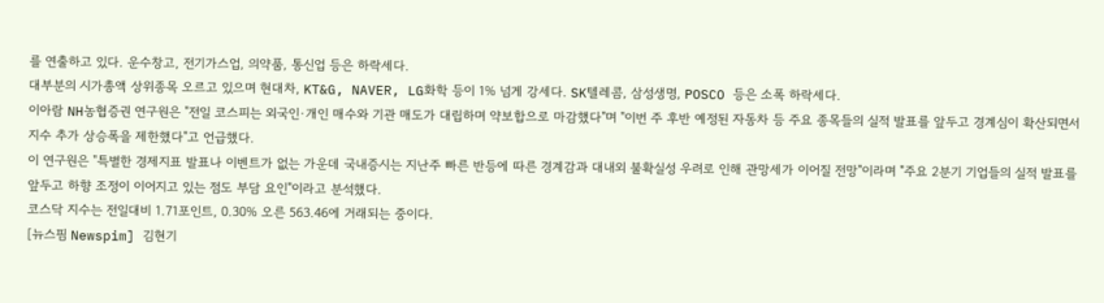를 연출하고 있다. 운수창고, 전기가스업, 의약품, 통신업 등은 하락세다.
대부분의 시가총액 상위종목 오르고 있으며 현대차, KT&G, NAVER, LG화학 등이 1% 넘게 강세다. SK텔레콤, 삼성생명, POSCO 등은 소폭 하락세다.
이아람 NH농협증권 연구원은 "전일 코스피는 외국인·개인 매수와 기관 매도가 대립하며 약보합으로 마감했다"며 "이번 주 후반 예정된 자동차 등 주요 종목들의 실적 발표를 앞두고 경계심이 확산되면서 지수 추가 상승폭을 제한했다"고 언급했다.
이 연구원은 "특별한 경제지표 발표나 이벤트가 없는 가운데 국내증시는 지난주 빠른 반등에 따른 경계감과 대내외 불확실성 우려로 인해 관망세가 이어질 전망"이라며 "주요 2분기 기업들의 실적 발표를 앞두고 하향 조정이 이어지고 있는 점도 부담 요인"이라고 분석했다.
코스닥 지수는 전일대비 1.71포인트, 0.30% 오른 563.46에 거래되는 중이다.
[뉴스핌 Newspim] 김현기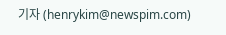기자 (henrykim@newspim.com)